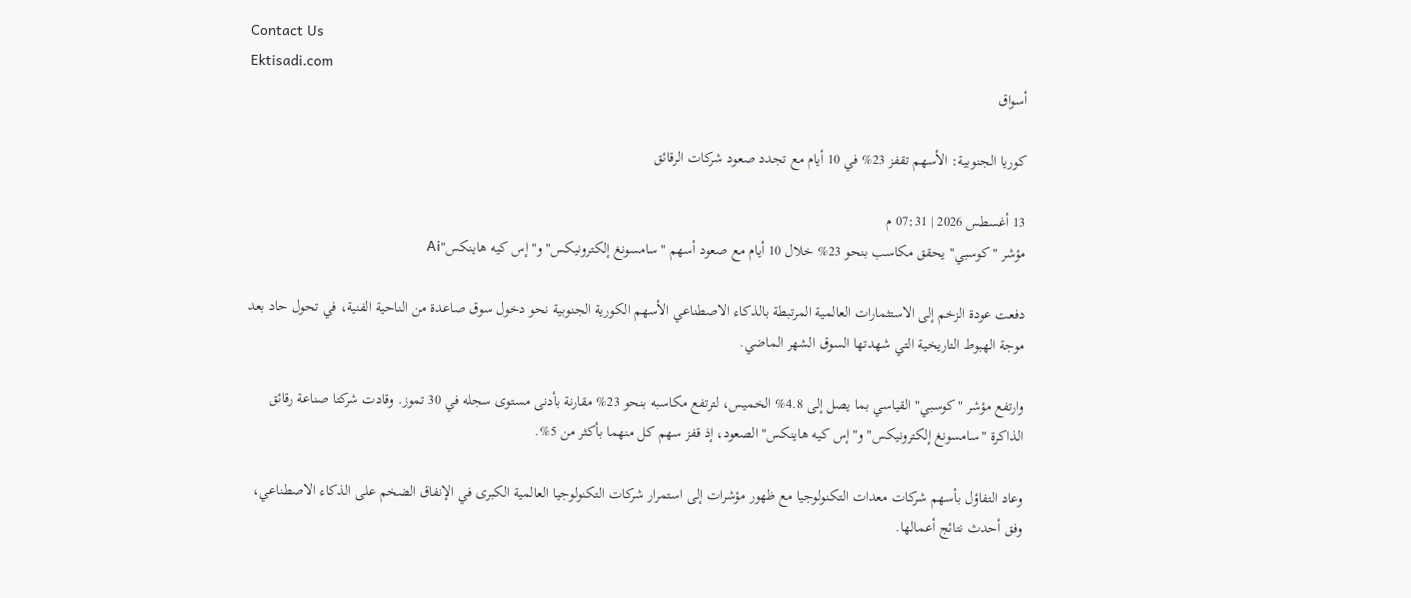Contact Us
Ektisadi.com
أسواق

كوريا الجنوبية: الأسهم تقفز 23% في 10 أيام مع تجدد صعود شركات الرقائق

13 أغسطس 2026 | 07:31 م
مؤشر "كوسبي" يحقق مكاسب بنحو 23% خلال 10 أيام مع صعود أسهم "سامسونغ إلكترونيكس" و"إس كيه هاينكس"Ai

دفعت عودة الزخم إلى الاستثمارات العالمية المرتبطة بالذكاء الاصطناعي الأسهم الكورية الجنوبية نحو دخول سوق صاعدة من الناحية الفنية، في تحول حاد بعد موجة الهبوط التاريخية التي شهدتها السوق الشهر الماضي.

وارتفع مؤشر "كوسبي" القياسي بما يصل إلى 4.8% الخميس، لترتفع مكاسبه بنحو 23% مقارنة بأدنى مستوى سجله في 30 تموز. وقادت شركتا صناعة رقائق الذاكرة "سامسونغ إلكترونيكس" و"إس كيه هاينكس" الصعود، إذ قفز سهم كل منهما بأكثر من 5%.

وعاد التفاؤل بأسهم شركات معدات التكنولوجيا مع ظهور مؤشرات إلى استمرار شركات التكنولوجيا العالمية الكبرى في الإنفاق الضخم على الذكاء الاصطناعي، وفق أحدث نتائج أعمالها.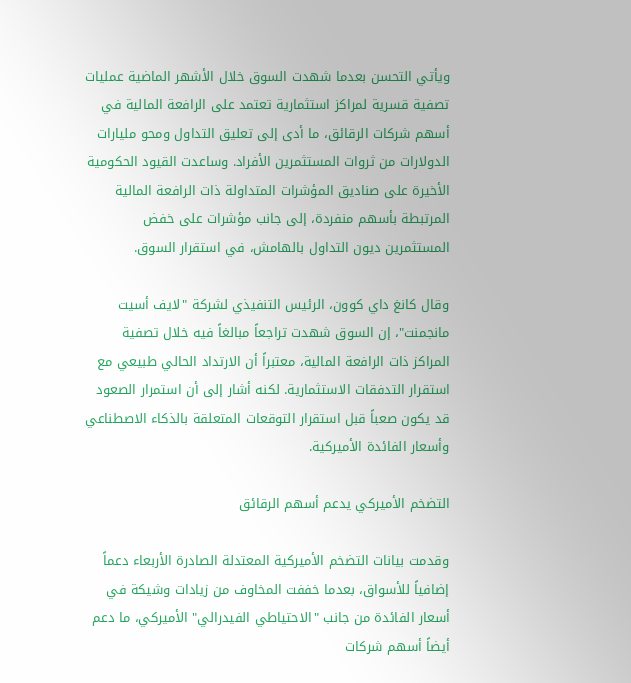ويأتي التحسن بعدما شهدت السوق خلال الأشهر الماضية عمليات تصفية قسرية لمراكز استثمارية تعتمد على الرافعة المالية في أسهم شركات الرقائق، ما أدى إلى تعليق التداول ومحو مليارات الدولارات من ثروات المستثمرين الأفراد. وساعدت القيود الحكومية الأخيرة على صناديق المؤشرات المتداولة ذات الرافعة المالية المرتبطة بأسهم منفردة، إلى جانب مؤشرات على خفض المستثمرين ديون التداول بالهامش، في استقرار السوق.

وقال كانغ داي كوون، الرئيس التنفيذي لشركة "لايف أسيت مانجمنت"، إن السوق شهدت تراجعاً مبالغاً فيه خلال تصفية المراكز ذات الرافعة المالية، معتبراً أن الارتداد الحالي طبيعي مع استقرار التدفقات الاستثمارية. لكنه أشار إلى أن استمرار الصعود قد يكون صعباً قبل استقرار التوقعات المتعلقة بالذكاء الاصطناعي وأسعار الفائدة الأميركية.

التضخم الأميركي يدعم أسهم الرقائق

وقدمت بيانات التضخم الأميركية المعتدلة الصادرة الأربعاء دعماً إضافياً للأسواق، بعدما خففت المخاوف من زيادات وشيكة في أسعار الفائدة من جانب "الاحتياطي الفيدرالي" الأميركي، ما دعم أيضاً أسهم شركات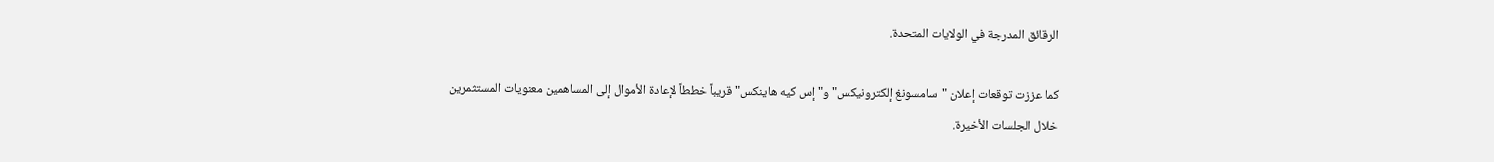الرقائق المدرجة في الولايات المتحدة.

كما عززت توقعات إعلان "سامسونغ إلكترونيكس" و"إس كيه هاينكس" قريباً خططاً لإعادة الأموال إلى المساهمين معنويات المستثمرين خلال الجلسات الأخيرة.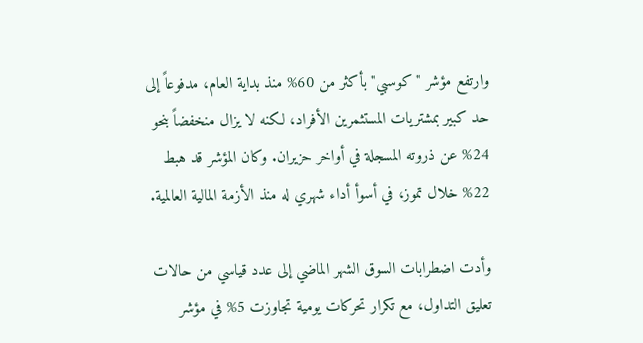وارتفع مؤشر "كوسبي" بأكثر من 60% منذ بداية العام، مدفوعاً إلى حد كبير بمشتريات المستثمرين الأفراد، لكنه لا يزال منخفضاً بنحو 24% عن ذروته المسجلة في أواخر حزيران. وكان المؤشر قد هبط 22% خلال تموز، في أسوأ أداء شهري له منذ الأزمة المالية العالمية.

وأدت اضطرابات السوق الشهر الماضي إلى عدد قياسي من حالات تعليق التداول، مع تكرار تحركات يومية تجاوزت 5% في مؤشر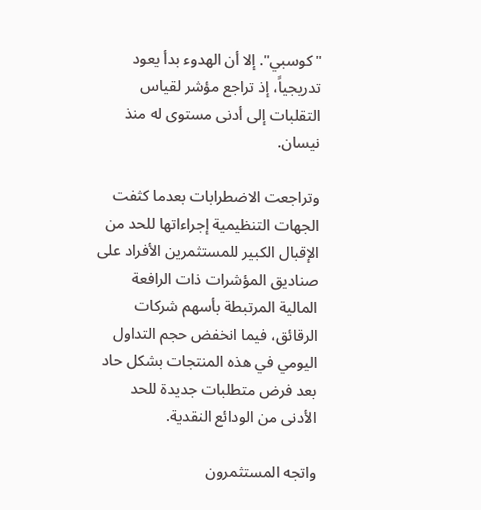"كوسبي". إلا أن الهدوء بدأ يعود تدريجياً، إذ تراجع مؤشر لقياس التقلبات إلى أدنى مستوى له منذ نيسان.

وتراجعت الاضطرابات بعدما كثفت الجهات التنظيمية إجراءاتها للحد من الإقبال الكبير للمستثمرين الأفراد على صناديق المؤشرات ذات الرافعة المالية المرتبطة بأسهم شركات الرقائق، فيما انخفض حجم التداول اليومي في هذه المنتجات بشكل حاد بعد فرض متطلبات جديدة للحد الأدنى من الودائع النقدية.

واتجه المستثمرون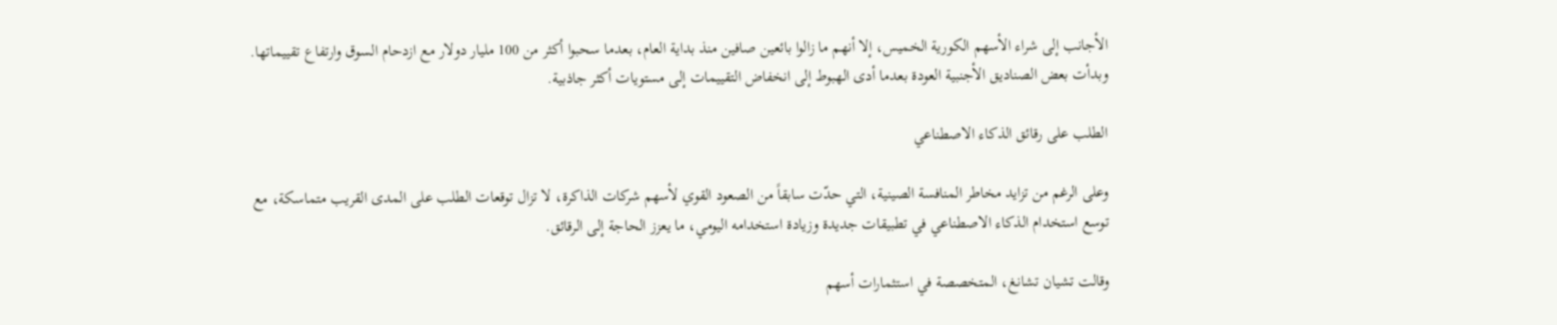الأجانب إلى شراء الأسهم الكورية الخميس، إلا أنهم ما زالوا بائعين صافين منذ بداية العام، بعدما سحبوا أكثر من 100 مليار دولار مع ازدحام السوق وارتفاع تقييماتها. وبدأت بعض الصناديق الأجنبية العودة بعدما أدى الهبوط إلى انخفاض التقييمات إلى مستويات أكثر جاذبية.

الطلب على رقائق الذكاء الاصطناعي

وعلى الرغم من تزايد مخاطر المنافسة الصينية، التي حدّت سابقاً من الصعود القوي لأسهم شركات الذاكرة، لا تزال توقعات الطلب على المدى القريب متماسكة، مع توسع استخدام الذكاء الاصطناعي في تطبيقات جديدة وزيادة استخدامه اليومي، ما يعزز الحاجة إلى الرقائق.

وقالت تشيان تشانغ، المتخصصة في استثمارات أسهم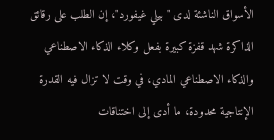الأسواق الناشئة لدى "بيلي غيفورد"، إن الطلب على رقائق الذاكرة شهد قفزة كبيرة بفعل وكلاء الذكاء الاصطناعي والذكاء الاصطناعي المادي، في وقت لا تزال فيه القدرة الإنتاجية محدودة، ما أدى إلى اختناقات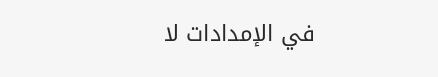في الإمدادات لا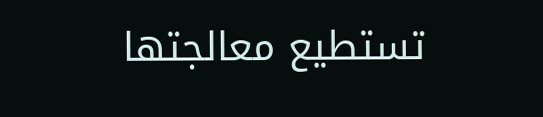تستطيع معالجتها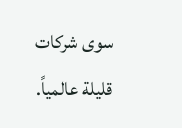سوى شركات قليلة عالمياً.